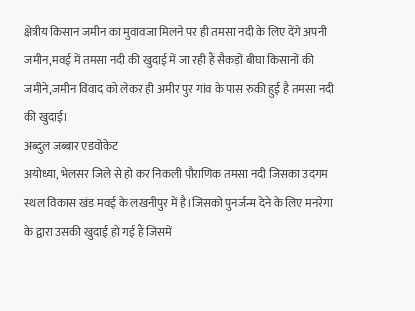क्षेत्रीय किसान जमीन का मुवावजा मिलने पर ही तमसा नदी के लिए देंगे अपनी जमीन,मवई में तमसा नदी की खुदाई में जा रही हैं सैकड़ों बीघा किसानों की जमीने,जमीन विवाद को लेकर ही अमीर पुर गांव के पास रुकी हुई है तमसा नदी की खुदाई।
अब्दुल जब्बार एडवोकेट
अयोध्या, भेलसर जिले से हो कर निकली पौराणिक तमसा नदी जिसका उदगम स्थल विकास खंड मवई के लखनीपुर में है।जिसको पुनर्जन्म देने के लिए मनरेगा के द्वारा उसकी खुदाई हो गई हैं जिसमें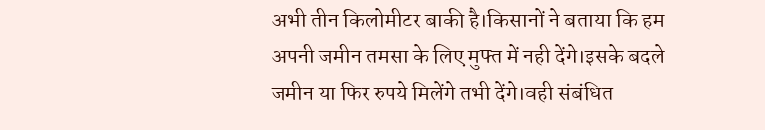अभी तीन किलोमीटर बाकी है।किसानों ने बताया कि हम अपनी जमीन तमसा के लिए मुफ्त में नही देंगे।इसके बदले जमीन या फिर रुपये मिलेंगे तभी देंगे।वही संबंधित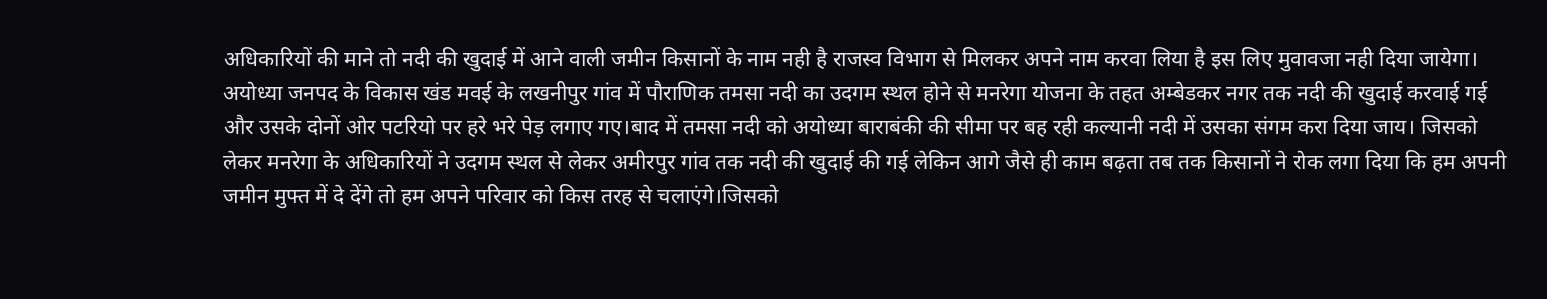अधिकारियों की माने तो नदी की खुदाई में आने वाली जमीन किसानों के नाम नही है राजस्व विभाग से मिलकर अपने नाम करवा लिया है इस लिए मुवावजा नही दिया जायेगा।
अयोध्या जनपद के विकास खंड मवई के लखनीपुर गांव में पौराणिक तमसा नदी का उदगम स्थल होने से मनरेगा योजना के तहत अम्बेडकर नगर तक नदी की खुदाई करवाई गई और उसके दोनों ओर पटरियो पर हरे भरे पेड़ लगाए गए।बाद में तमसा नदी को अयोध्या बाराबंकी की सीमा पर बह रही कल्यानी नदी में उसका संगम करा दिया जाय। जिसको लेकर मनरेगा के अधिकारियों ने उदगम स्थल से लेकर अमीरपुर गांव तक नदी की खुदाई की गई लेकिन आगे जैसे ही काम बढ़ता तब तक किसानों ने रोक लगा दिया कि हम अपनी जमीन मुफ्त में दे देंगे तो हम अपने परिवार को किस तरह से चलाएंगे।जिसको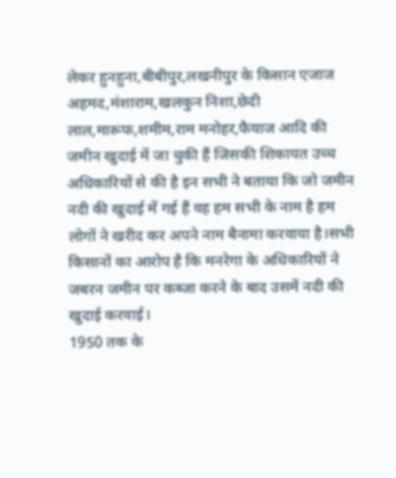लेकर हुनहुना,बीबीपुर,लखनीपुर के किसान एजाज अहमद,मंशाराम,खलकुन निशा,छेदी लाल,मारूफ,शमीम,राम मनोहर,फैयाज आदि की जमीन खुदाई में जा चुकी हैं जिसकी शिकायत उच्च अधिकारियों से की है इन सभी ने बताया कि जो जमीन नदी की खुदाई में गई हैं वह हम सभी के नाम है हम लोगों ने खरीद कर अपने नाम बैनामा करवाया है।सभी किसानों का आरोप है कि मनरेगा के अधिकारियों ने जबरन जमीन पर कब्जा करने के बाद उसमें नदी की खुदाई करवाई।
1950 तक के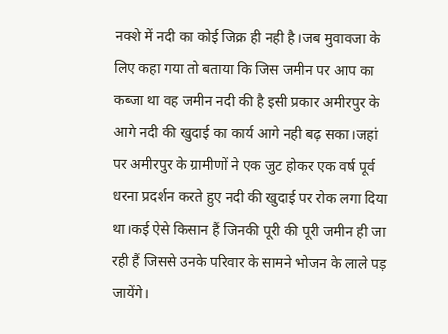नक्शे में नदी का कोई जिक्र ही नही है।जब मुवावजा के लिए कहा गया तो बताया कि जिस जमीन पर आप का कब्जा था वह जमीन नदी की है इसी प्रकार अमीरपुर के आगे नदी की खुदाई का कार्य आगे नही बढ़ सका।जहां पर अमीरपुर के ग्रामीणों ने एक जुट होकर एक वर्ष पूर्व धरना प्रदर्शन करते हुए नदी की खुदाई पर रोक लगा दिया था।कई ऐसे किसान हैं जिनकी पूरी की पूरी जमीन ही जा रही हैं जिससे उनके परिवार के सामने भोजन के लाले पड़ जायेंगे।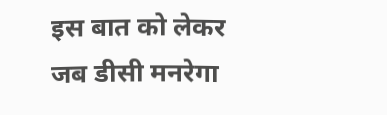इस बात को लेकर जब डीसी मनरेगा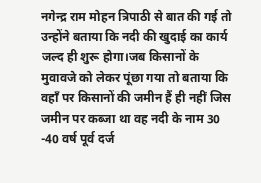नगेन्द्र राम मोहन त्रिपाठी से बात की गई तो उन्होंने बताया कि नदी की खुदाई का कार्य जल्द ही शुरू होगा।जब किसानों के मुवावजे को लेकर पूंछा गया तो बताया कि वहाँ पर किसानों की जमीन हैं ही नहीं जिस जमीन पर कब्जा था वह नदी के नाम 30 -40 वर्ष पूर्व दर्ज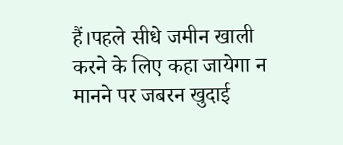हैं।पहले सीधे जमीन खाली करने के लिए कहा जायेगा न मानने पर जबरन खुदाई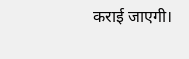कराई जाएगी।